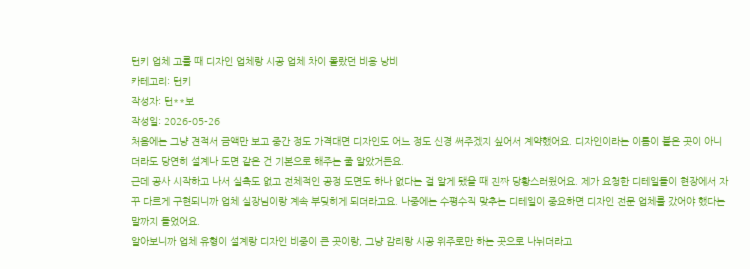턴키 업체 고를 때 디자인 업체랑 시공 업체 차이 몰랐던 비용 낭비
카테고리: 턴키
작성자: 턴**보
작성일: 2026-05-26
처음에는 그냥 견적서 금액만 보고 중간 정도 가격대면 디자인도 어느 정도 신경 써주겠지 싶어서 계약했어요. 디자인이라는 이름이 붙은 곳이 아니더라도 당연히 설계나 도면 같은 건 기본으로 해주는 줄 알았거든요.
근데 공사 시작하고 나서 실측도 없고 전체적인 공정 도면도 하나 없다는 걸 알게 됐을 때 진짜 당황스러웠어요. 제가 요청한 디테일들이 현장에서 자꾸 다르게 구현되니까 업체 실장님이랑 계속 부딪히게 되더라고요. 나중에는 수평수직 맞추는 디테일이 중요하면 디자인 전문 업체를 갔어야 했다는 말까지 들었어요.
알아보니까 업체 유형이 설계랑 디자인 비중이 큰 곳이랑, 그냥 감리랑 시공 위주로만 하는 곳으로 나뉘더라고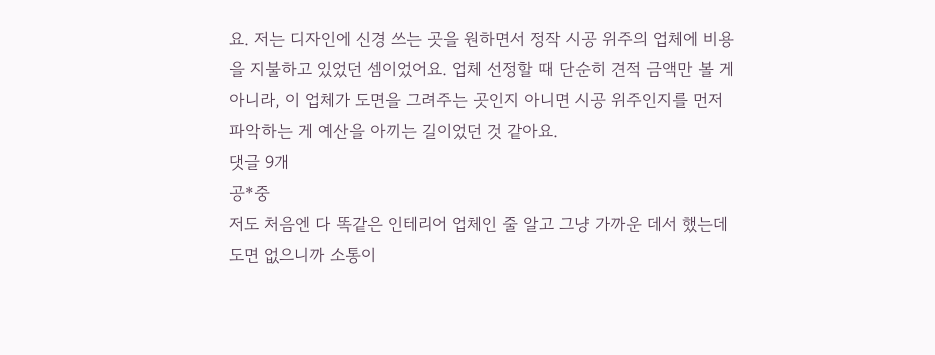요. 저는 디자인에 신경 쓰는 곳을 원하면서 정작 시공 위주의 업체에 비용을 지불하고 있었던 셈이었어요. 업체 선정할 때 단순히 견적 금액만 볼 게 아니라, 이 업체가 도면을 그려주는 곳인지 아니면 시공 위주인지를 먼저 파악하는 게 예산을 아끼는 길이었던 것 같아요.
댓글 9개
공*중
저도 처음엔 다 똑같은 인테리어 업체인 줄 알고 그냥 가까운 데서 했는데 도면 없으니까 소통이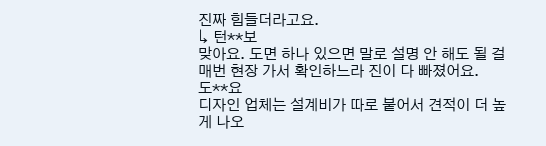진짜 힘들더라고요.
↳ 턴**보
맞아요. 도면 하나 있으면 말로 설명 안 해도 될 걸 매번 현장 가서 확인하느라 진이 다 빠졌어요.
도**요
디자인 업체는 설계비가 따로 붙어서 견적이 더 높게 나오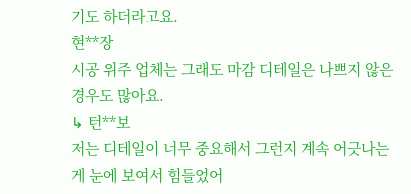기도 하더라고요.
현**장
시공 위주 업체는 그래도 마감 디테일은 나쁘지 않은 경우도 많아요.
↳ 턴**보
저는 디테일이 너무 중요해서 그런지 계속 어긋나는 게 눈에 보여서 힘들었어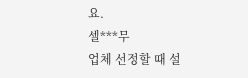요.
셀***무
업체 선정할 때 설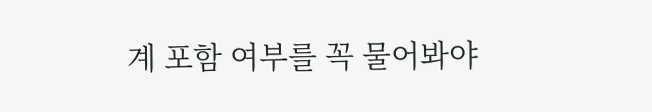계 포함 여부를 꼭 물어봐야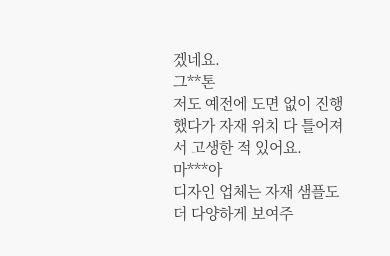겠네요.
그**톤
저도 예전에 도면 없이 진행했다가 자재 위치 다 틀어져서 고생한 적 있어요.
마***아
디자인 업체는 자재 샘플도 더 다양하게 보여주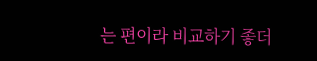는 편이라 비교하기 좋더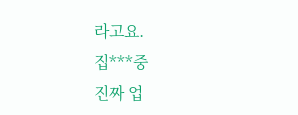라고요.
집***중
진짜 업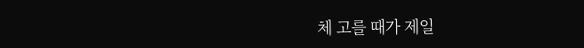체 고를 때가 제일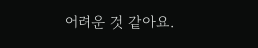어려운 것 같아요.